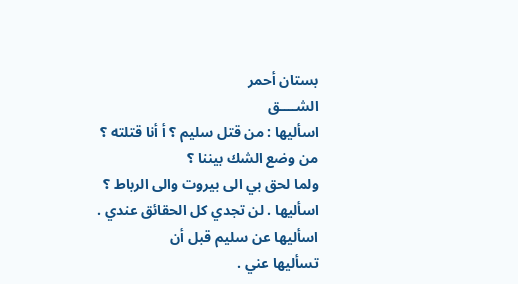بستان أحمر
الشــــق
اسأليها : من قتل سليم ؟ أ أنا قتلته ؟ من وضع الشك بيننا ؟
ولما لحق بي الى بيروت والى الرباط ؟
اسأليها . لن تجدي كل الحقائق عندي . اسأليها عن سليم قبل أن
تسأليها عني .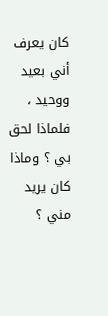كان يعرف أني بعيد ووحيد ، فلماذا لحق بي ؟ وماذا
كان يريد مني ؟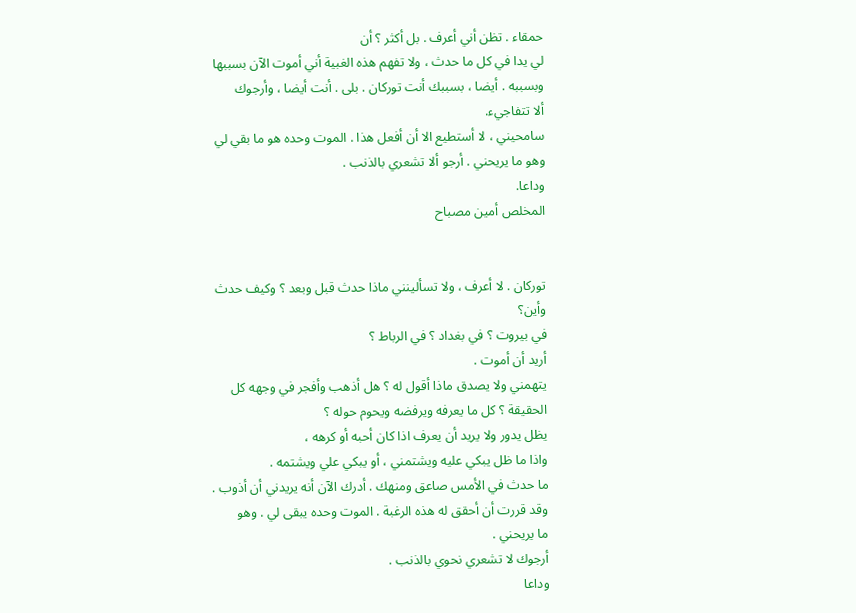حمقاء . تظن أني أعرف . بل أكثر ؟ أن
لي يدا في كل ما حدث ، ولا تفهم هذه الغبية أني أموت الآن بسببها
وبسببه . أيضا ، بسببك أنت توركان . بلى . أنت أيضا ، وأرجوك
ألا تتفاجيء.
سامحيني ، لا أستطيع الا أن أفعل هذا . الموت وحده هو ما بقي لي
وهو ما يريحني . أرجو ألا تشعري بالذنب .
وداعا.
المخلص أمين مصباح


توركان . لا أعرف ، ولا تسألينني ماذا حدث قبل وبعد ؟ وكيف حدث
وأين؟
في بيروت ؟ في بغداد ؟ في الرباط ؟
أريد أن أموت .
يتهمني ولا يصدق ماذا أقول له ؟ هل أذهب وأفجر في وجهه كل
الحقيقة ؟ كل ما يعرفه ويرفضه ويحوم حوله ؟
يظل يدور ولا يريد أن يعرف اذا كان أحبه أو كرهه ،
واذا ما ظل يبكي عليه ويشتمني ، أو يبكي علي ويشتمه .
ما حدث في الأمس صاعق ومنهك . أدرك الآن أنه يريدني أن أذوب .
وقد قررت أن أحقق له هذه الرغبة . الموت وحده يبقى لي . وهو
ما يريحني .
أرجوك لا تشعري نحوي بالذنب .
وداعا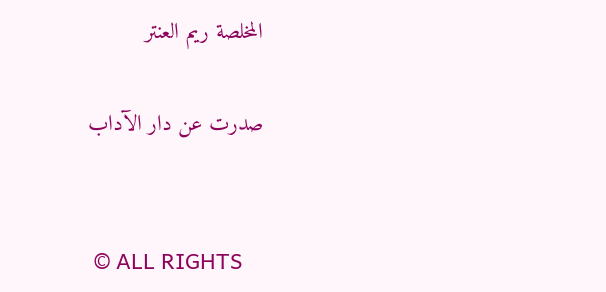المخلصة ريم العنتر

صدرت عن دار الآداب


 © ALL RIGHTS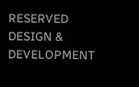RESERVED
DESIGN & DEVELOPMENT